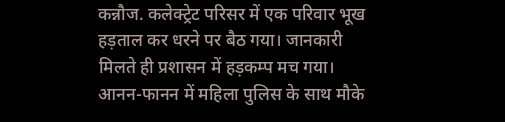कन्नौज. कलेक्ट्रेट परिसर में एक परिवार भूख हड़ताल कर धरने पर बैठ गया। जानकारी मिलते ही प्रशासन में हड़कम्प मच गया। आनन-फानन में महिला पुलिस के साथ मौके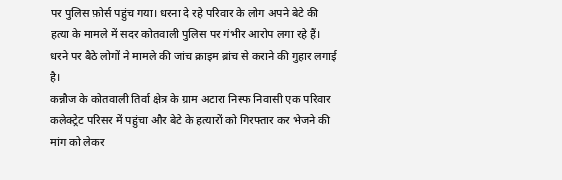पर पुलिस फ़ोर्स पहुंच गया। धरना दे रहे परिवार के लोग अपने बेटे की हत्या के मामले में सदर कोतवाली पुलिस पर गंभीर आरोप लगा रहे हैं। धरने पर बैठे लोगों ने मामले की जांच क्राइम ब्रांच से कराने की गुहार लगाई है।
कन्नौज के कोतवाली तिर्वा क्षेत्र के ग्राम अटारा निस्फ निवासी एक परिवार कलेक्ट्रेट परिसर में पहुंचा और बेटे के हत्यारों को गिरफ्तार कर भेजने की मांग को लेकर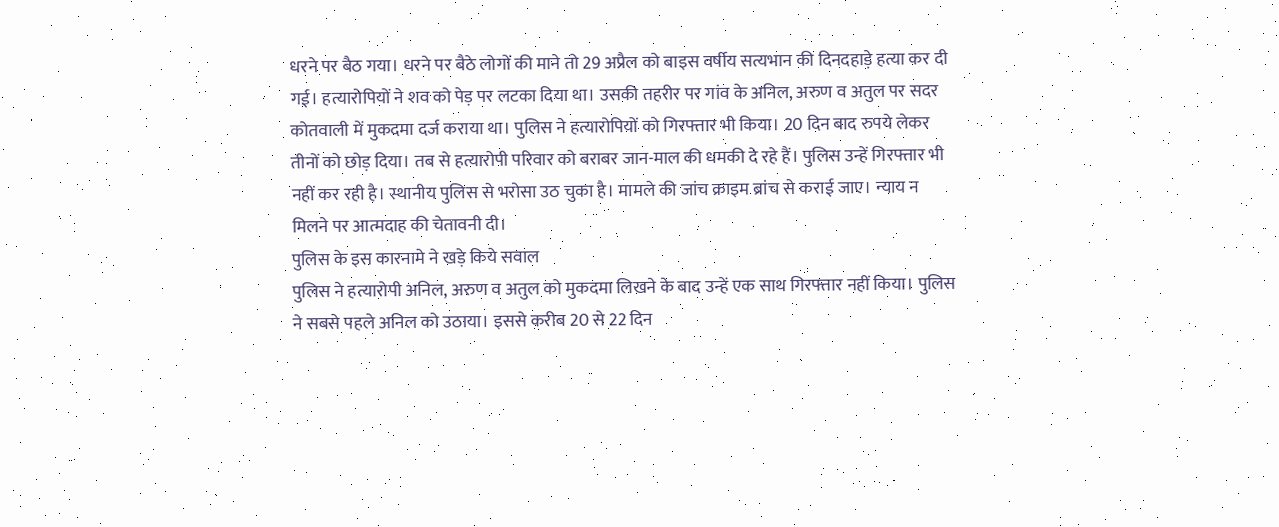धरने पर बैठ गया। धरने पर बैठे लोगों की माने तो 29 अप्रैल को बाइस वर्षीय सत्यभान की दिनदहाड़े हत्या कर दी गई। हत्यारोपियों ने शव को पेड़ पर लटका दिया था। उसकी तहरीर पर गांव के अनिल, अरुण व अतुल पर सदर कोतवाली में मुकदमा दर्ज कराया था। पुलिस ने हत्यारोपियों को गिरफ्तार भी किया। 20 दिन बाद रुपये लेकर तीनों को छोड़ दिया। तब से हत्यारोपी परिवार को बराबर जान-माल की धमकी दे रहे हैं। पुलिस उन्हें गिरफ्तार भी नहीं कर रही है। स्थानीय पुलिस से भरोसा उठ चुका है। मामले की जांच क्राइम ब्रांच से कराई जाए। न्याय न मिलने पर आत्मदाह की चेतावनी दी।
पुलिस के इस कारनामे ने खड़े किये सवाल
पुलिस ने हत्यारोपी अनिल, अरुण व अतुल को मुकदमा लिखने के बाद उन्हें एक साथ गिरफ्तार नहीं किया। पुलिस ने सबसे पहले अनिल को उठाया। इससे करीब 20 से 22 दिन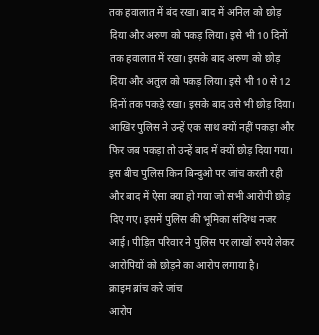तक हवालात में बंद रखा। बाद में अनिल को छोड़ दिया और अरुण को पकड़ लिया। इसे भी 10 दिनों तक हवालात में रखा। इसके बाद अरुण को छोड़ दिया और अतुल को पकड़ लिया। इसे भी 10 से 12 दिनों तक पकड़े रखा। इसके बाद उसे भी छोड़ दिया। आखिर पुलिस ने उन्हें एक साथ क्यों नहीं पकड़ा और फिर जब पकड़ा तो उन्हें बाद में क्यों छोड़ दिया गया। इस बीच पुलिस किन बिन्दुओ पर जांच करती रही और बाद में ऐसा क्या हो गया जो सभी आरोपी छोड़ दिए गए। इसमें पुलिस की भूमिका संदिग्ध नजर आई। पीड़ित परिवार ने पुलिस पर लाखों रुपये लेकर आरोपियों को छोड़ने का आरोप लगाया है।
क्राइम ब्रांच करे जांच
आरोप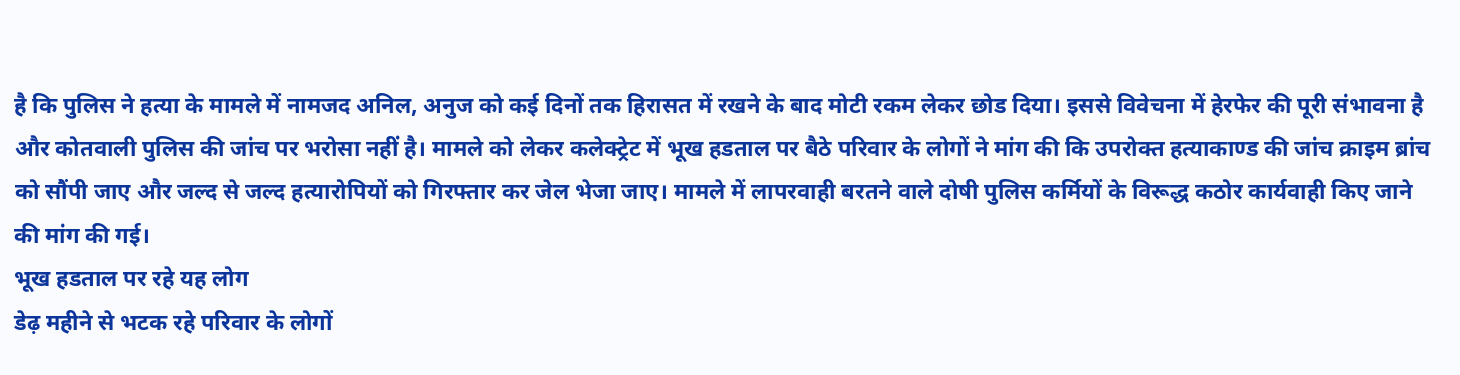है कि पुलिस ने हत्या के मामले में नामजद अनिल, अनुज को कई दिनों तक हिरासत में रखने के बाद मोटी रकम लेकर छोड दिया। इससे विवेचना में हेरफेर की पूरी संभावना है और कोतवाली पुलिस की जांच पर भरोसा नहीं है। मामले को लेकर कलेक्ट्रेट में भूख हडताल पर बैठे परिवार के लोगों ने मांग की कि उपरोक्त हत्याकाण्ड की जांच क्राइम ब्रांच को सौंपी जाए और जल्द से जल्द हत्यारोपियों को गिरफ्तार कर जेल भेजा जाए। मामले में लापरवाही बरतने वाले दोषी पुलिस कर्मियों के विरूद्ध कठोर कार्यवाही किए जाने की मांग की गई।
भूख हडताल पर रहे यह लोग
डेढ़ महीने से भटक रहे परिवार के लोगों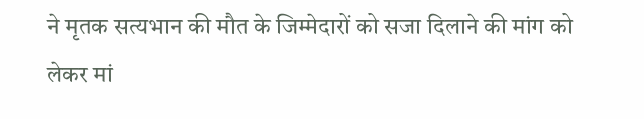ने मृतक सत्यभान की मौत के जिम्मेदारों को सजा दिलाने की मांग को लेकर मां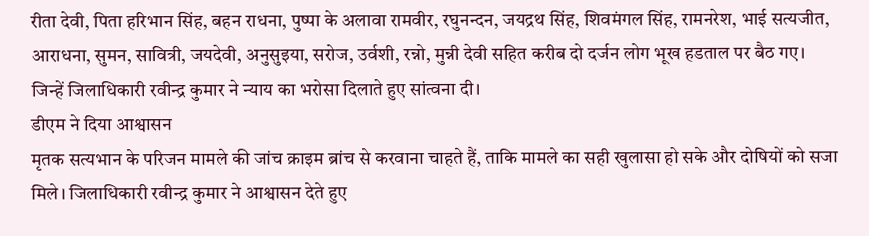रीता देवी, पिता हरिभान सिंह, बहन राधना, पुष्पा के अलावा रामवीर, रघुनन्दन, जयद्रथ सिंह, शिवमंगल सिंह, रामनरेश, भाई सत्यजीत, आराधना, सुमन, सावित्री, जयदेवी, अनुसुइया, सरोज, उर्वशी, रन्नो, मुन्नी देवी सहित करीब दो दर्जन लोग भूख हडताल पर बैठ गए। जिन्हें जिलाधिकारी रवीन्द्र कुमार ने न्याय का भरोसा दिलाते हुए सांत्वना दी।
डीएम ने दिया आश्वासन
मृतक सत्यभान के परिजन मामले की जांच क्राइम ब्रांच से करवाना चाहते हैं, ताकि मामले का सही खुलासा हो सके और दोषियों को सजा मिले। जिलाधिकारी रवीन्द्र कुमार ने आश्वासन देते हुए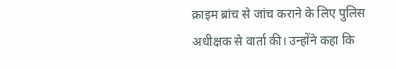क्राइम ब्रांच से जांच कराने के लिए पुलिस अधीक्षक से वार्ता की। उन्होंने कहा कि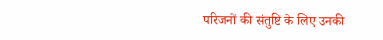परिजनों की संतुष्टि के लिए उनकी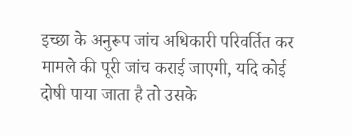इच्छा के अनुरूप जांच अधिकारी परिवर्तित कर मामले की पूरी जांच कराई जाएगी, यदि कोई दोषी पाया जाता है तो उसके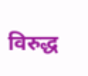विरुद्ध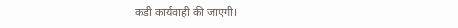कडी कार्यवाही की जाएगी।